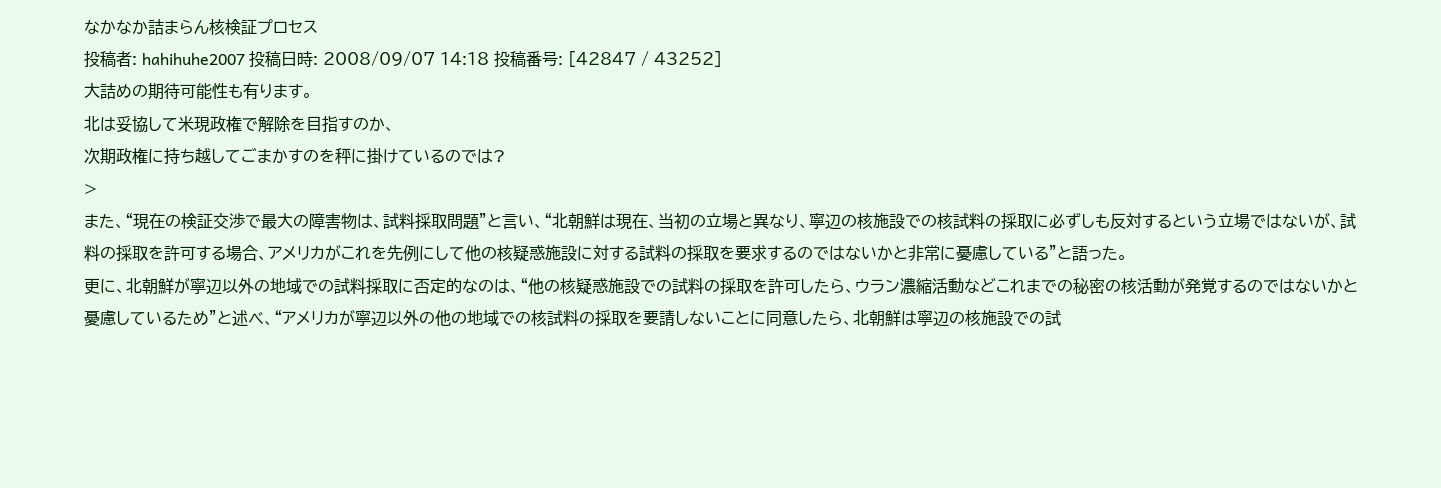なかなか詰まらん核検証プロセス
投稿者: hahihuhe2007 投稿日時: 2008/09/07 14:18 投稿番号: [42847 / 43252]
大詰めの期待可能性も有ります。
北は妥協して米現政権で解除を目指すのか、
次期政権に持ち越してごまかすのを秤に掛けているのでは?
>
また、“現在の検証交渉で最大の障害物は、試料採取問題”と言い、“北朝鮮は現在、当初の立場と異なり、寧辺の核施設での核試料の採取に必ずしも反対するという立場ではないが、試料の採取を許可する場合、アメリカがこれを先例にして他の核疑惑施設に対する試料の採取を要求するのではないかと非常に憂慮している”と語った。
更に、北朝鮮が寧辺以外の地域での試料採取に否定的なのは、“他の核疑惑施設での試料の採取を許可したら、ウラン濃縮活動などこれまでの秘密の核活動が発覚するのではないかと憂慮しているため”と述べ、“アメリカが寧辺以外の他の地域での核試料の採取を要請しないことに同意したら、北朝鮮は寧辺の核施設での試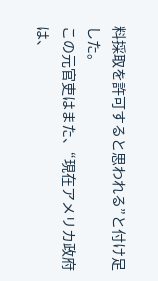料採取を許可すると思われる”と付け足した。
この元官吏はまた、“現在アメリカ政府は、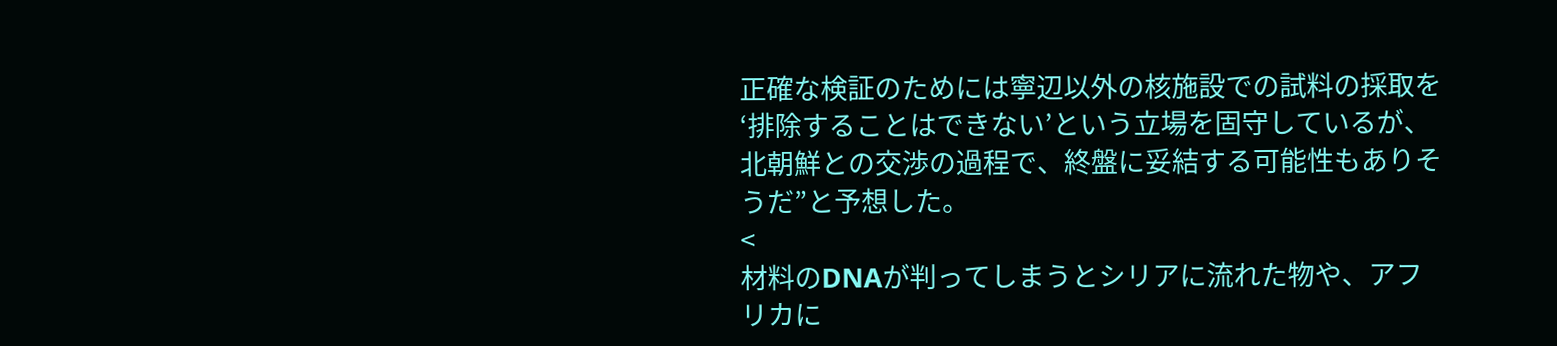正確な検証のためには寧辺以外の核施設での試料の採取を‘排除することはできない’という立場を固守しているが、北朝鮮との交渉の過程で、終盤に妥結する可能性もありそうだ”と予想した。
<
材料のDNAが判ってしまうとシリアに流れた物や、アフリカに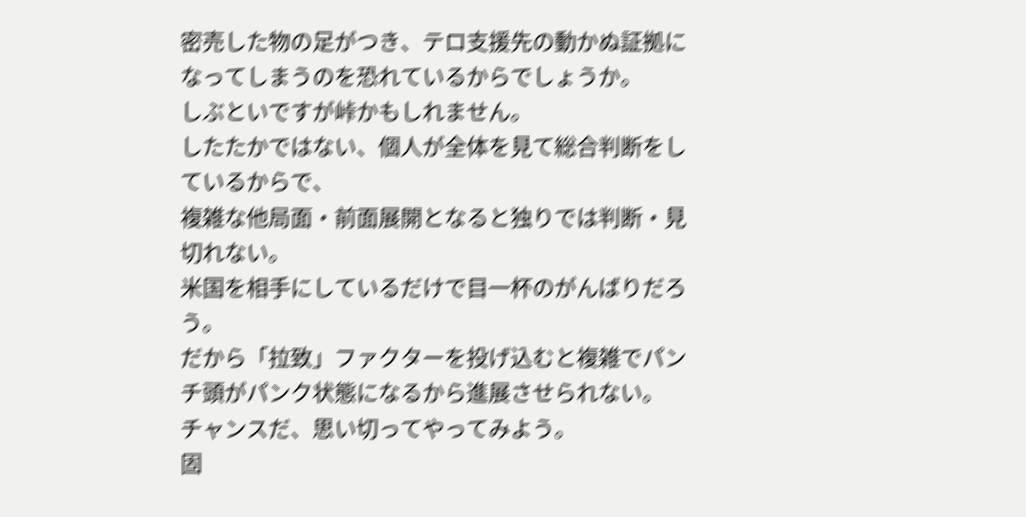密売した物の足がつき、テロ支援先の動かぬ証拠になってしまうのを恐れているからでしょうか。
しぶといですが峠かもしれません。
したたかではない、個人が全体を見て総合判断をしているからで、
複雑な他局面・前面展開となると独りでは判断・見切れない。
米国を相手にしているだけで目一杯のがんばりだろう。
だから「拉致」ファクターを投げ込むと複雑でパンチ頭がパンク状態になるから進展させられない。
チャンスだ、思い切ってやってみよう。
固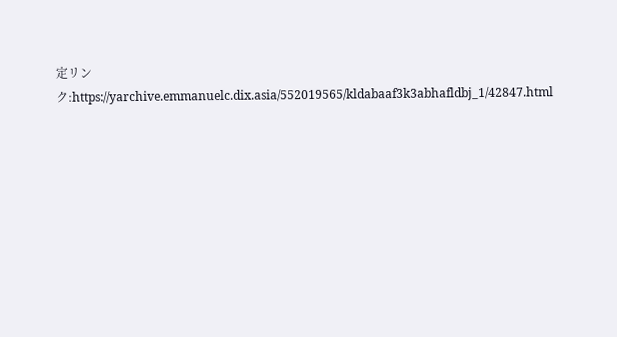定リンク:https://yarchive.emmanuelc.dix.asia/552019565/kldabaaf3k3abhafldbj_1/42847.html